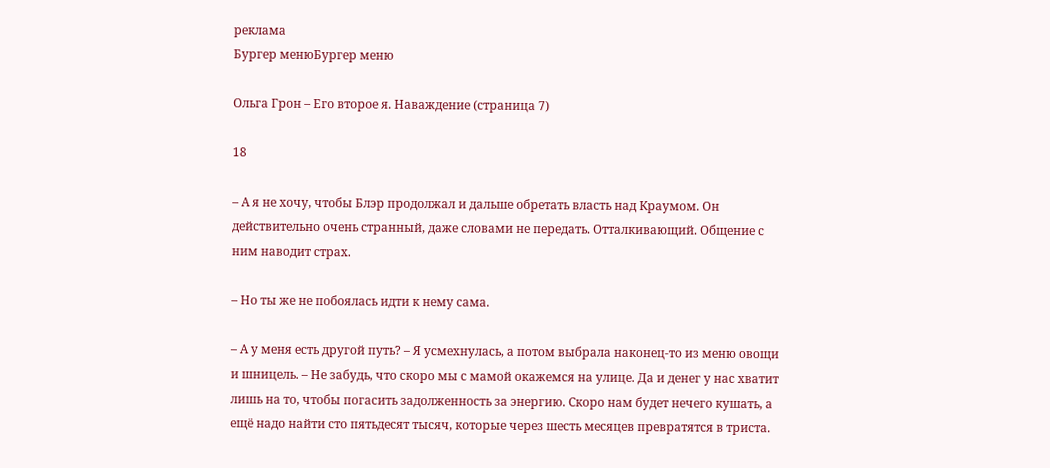реклама
Бургер менюБургер меню

Ольга Грон – Его второе я. Наваждение (страница 7)

18

– А я не хочу, чтобы Блэр продолжал и дальше обретать власть над Краумом. Он действительно очень странный, даже словами не передать. Отталкивающий. Общение с ним наводит страх.

– Но ты же не побоялась идти к нему сама.

– А у меня есть другой путь? – Я усмехнулась, а потом выбрала наконец-то из меню овощи и шницель. – Не забудь, что скоро мы с мамой окажемся на улице. Да и денег у нас хватит лишь на то, чтобы погасить задолженность за энергию. Скоро нам будет нечего кушать, а ещё надо найти сто пятьдесят тысяч, которые через шесть месяцев превратятся в триста.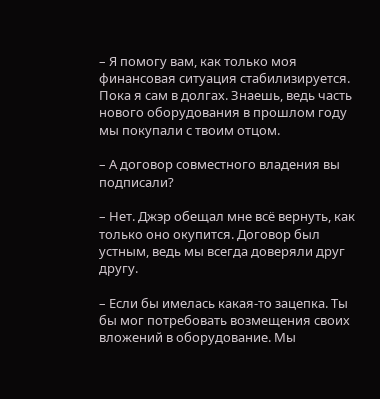– Я помогу вам, как только моя финансовая ситуация стабилизируется. Пока я сам в долгах. Знаешь, ведь часть нового оборудования в прошлом году мы покупали с твоим отцом.

– А договор совместного владения вы подписали?

– Нет. Джэр обещал мне всё вернуть, как только оно окупится. Договор был устным, ведь мы всегда доверяли друг другу.

– Если бы имелась какая-то зацепка. Ты бы мог потребовать возмещения своих вложений в оборудование. Мы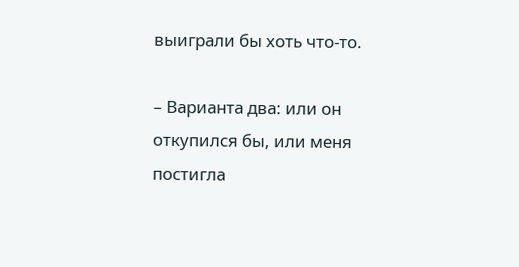выиграли бы хоть что-то.

– Варианта два: или он откупился бы, или меня постигла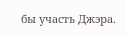бы участь Джэра.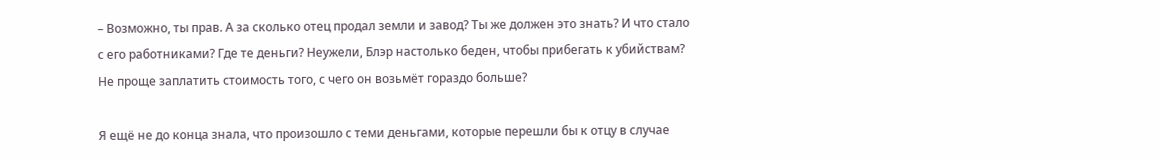– Возможно, ты прав. А за сколько отец продал земли и завод? Ты же должен это знать? И что стало с его работниками? Где те деньги? Неужели, Блэр настолько беден, чтобы прибегать к убийствам? Не проще заплатить стоимость того, с чего он возьмёт гораздо больше?

Я ещё не до конца знала, что произошло с теми деньгами, которые перешли бы к отцу в случае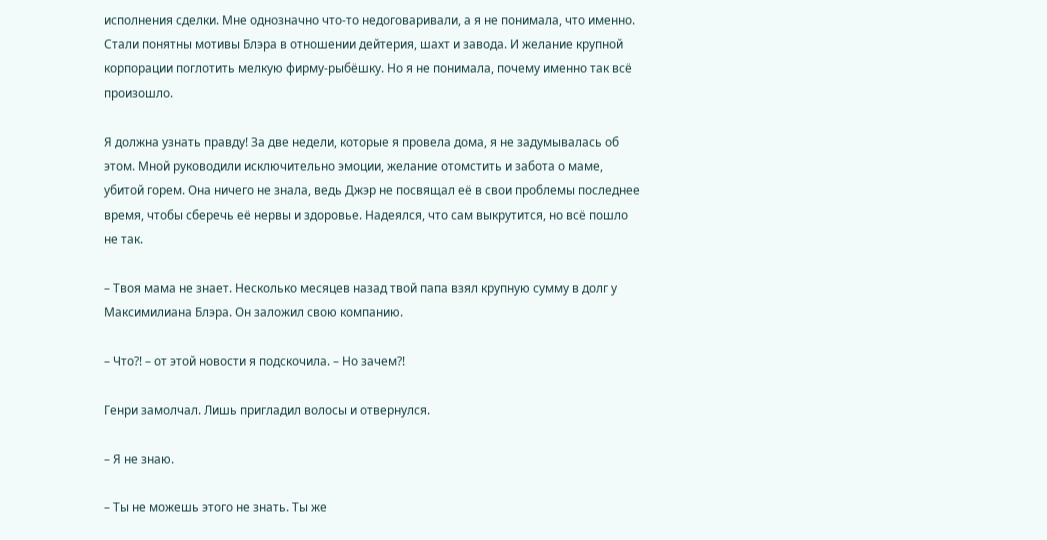исполнения сделки. Мне однозначно что-то недоговаривали, а я не понимала, что именно. Стали понятны мотивы Блэра в отношении дейтерия, шахт и завода. И желание крупной корпорации поглотить мелкую фирму-рыбёшку. Но я не понимала, почему именно так всё произошло.

Я должна узнать правду! За две недели, которые я провела дома, я не задумывалась об этом. Мной руководили исключительно эмоции, желание отомстить и забота о маме, убитой горем. Она ничего не знала, ведь Джэр не посвящал её в свои проблемы последнее время, чтобы сберечь её нервы и здоровье. Надеялся, что сам выкрутится, но всё пошло не так.

– Твоя мама не знает. Несколько месяцев назад твой папа взял крупную сумму в долг у Максимилиана Блэра. Он заложил свою компанию.

– Что?! – от этой новости я подскочила. – Но зачем?!

Генри замолчал. Лишь пригладил волосы и отвернулся.

– Я не знаю.

– Ты не можешь этого не знать. Ты же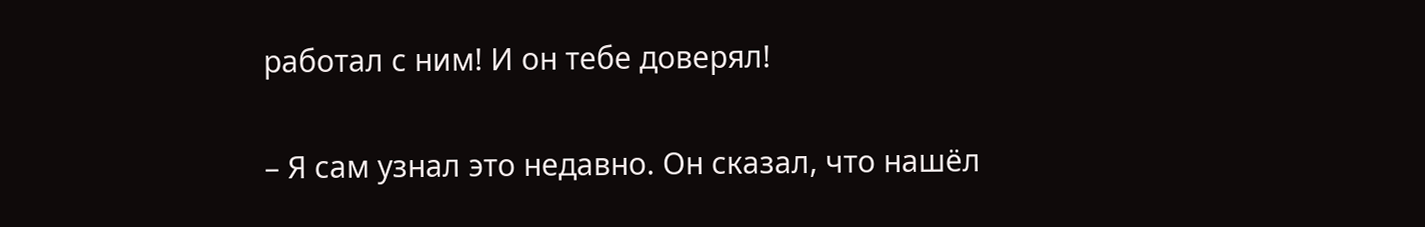работал с ним! И он тебе доверял!

– Я сам узнал это недавно. Он сказал, что нашёл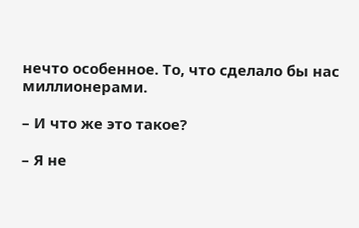нечто особенное. То, что сделало бы нас миллионерами.

– И что же это такое?

– Я не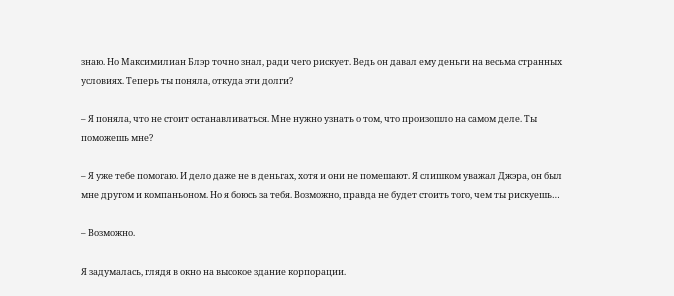знаю. Но Максимилиан Блэр точно знал, ради чего рискует. Ведь он давал ему деньги на весьма странных условиях. Теперь ты поняла, откуда эти долги?

– Я поняла, что не стоит останавливаться. Мне нужно узнать о том, что произошло на самом деле. Ты поможешь мне?

– Я уже тебе помогаю. И дело даже не в деньгах, хотя и они не помешают. Я слишком уважал Джэра, он был мне другом и компаньоном. Но я боюсь за тебя. Возможно, правда не будет стоить того, чем ты рискуешь…

– Возможно.

Я задумалась, глядя в окно на высокое здание корпорации.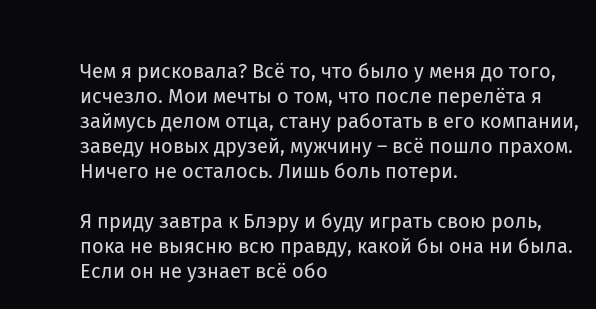Чем я рисковала? Всё то, что было у меня до того, исчезло. Мои мечты о том, что после перелёта я займусь делом отца, стану работать в его компании, заведу новых друзей, мужчину – всё пошло прахом. Ничего не осталось. Лишь боль потери.

Я приду завтра к Блэру и буду играть свою роль, пока не выясню всю правду, какой бы она ни была. Если он не узнает всё обо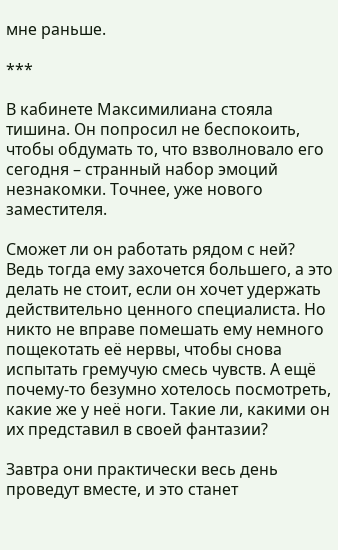мне раньше.

***

В кабинете Максимилиана стояла тишина. Он попросил не беспокоить, чтобы обдумать то, что взволновало его сегодня – странный набор эмоций незнакомки. Точнее, уже нового заместителя.

Сможет ли он работать рядом с ней? Ведь тогда ему захочется большего, а это делать не стоит, если он хочет удержать действительно ценного специалиста. Но никто не вправе помешать ему немного пощекотать её нервы, чтобы снова испытать гремучую смесь чувств. А ещё почему-то безумно хотелось посмотреть, какие же у неё ноги. Такие ли, какими он их представил в своей фантазии?

Завтра они практически весь день проведут вместе, и это станет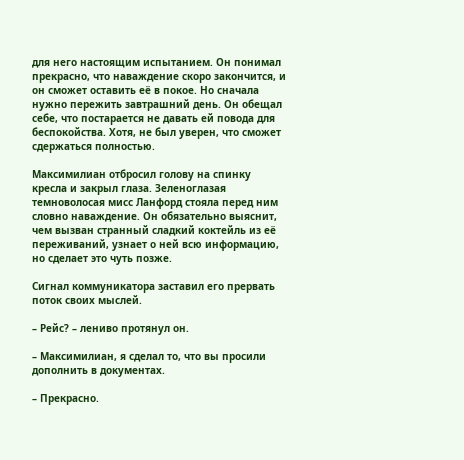для него настоящим испытанием. Он понимал прекрасно, что наваждение скоро закончится, и он сможет оставить её в покое. Но сначала нужно пережить завтрашний день. Он обещал себе, что постарается не давать ей повода для беспокойства. Хотя, не был уверен, что сможет сдержаться полностью.

Максимилиан отбросил голову на спинку кресла и закрыл глаза. Зеленоглазая темноволосая мисс Ланфорд стояла перед ним словно наваждение. Он обязательно выяснит, чем вызван странный сладкий коктейль из её переживаний, узнает о ней всю информацию, но сделает это чуть позже.

Сигнал коммуникатора заставил его прервать поток своих мыслей.

– Рейс? – лениво протянул он.

– Максимилиан, я сделал то, что вы просили дополнить в документах.

– Прекрасно.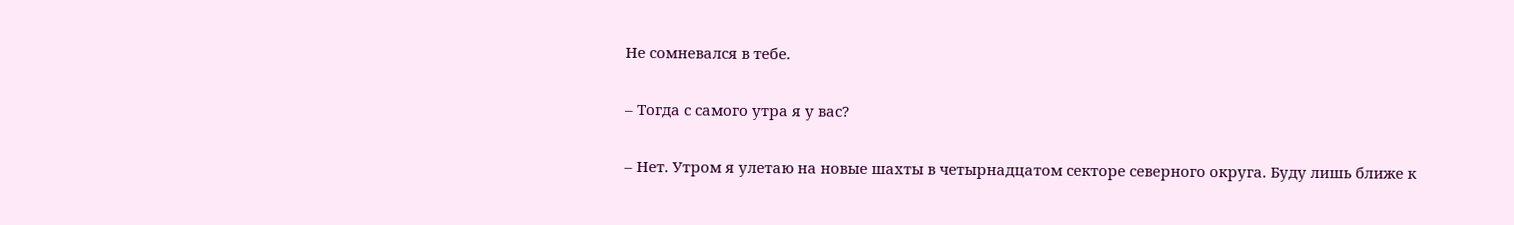Не сомневался в тебе.

– Тогда с самого утра я у вас?

– Нет. Утром я улетаю на новые шахты в четырнадцатом секторе северного округа. Буду лишь ближе к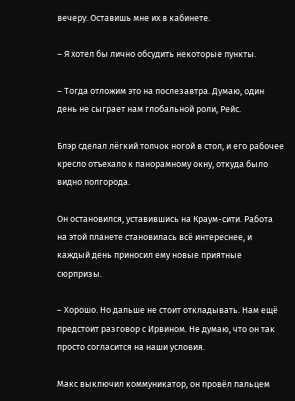вечеру. Оставишь мне их в кабинете.

– Я хотел бы лично обсудить некоторые пункты.

– Тогда отложим это на послезавтра. Думаю, один день не сыграет нам глобальной роли, Рейс.

Блэр сделал лёгкий толчок ногой в стол, и его рабочее кресло отъехало к панорамному окну, откуда было видно полгорода.

Он остановился, уставившись на Краум-сити. Работа на этой планете становилась всё интереснее, и каждый день приносил ему новые приятные сюрпризы.

– Хорошо. Но дальше не стоит откладывать. Нам ещё предстоит разговор с Ирвином. Не думаю, что он так просто согласится на наши условия.

Макс выключил коммуникатор, он провёл пальцем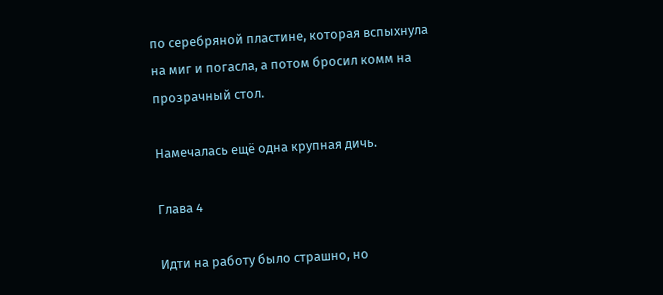по серебряной пластине, которая вспыхнула на миг и погасла, а потом бросил комм на прозрачный стол.

Намечалась ещё одна крупная дичь.

Глава 4

Идти на работу было страшно, но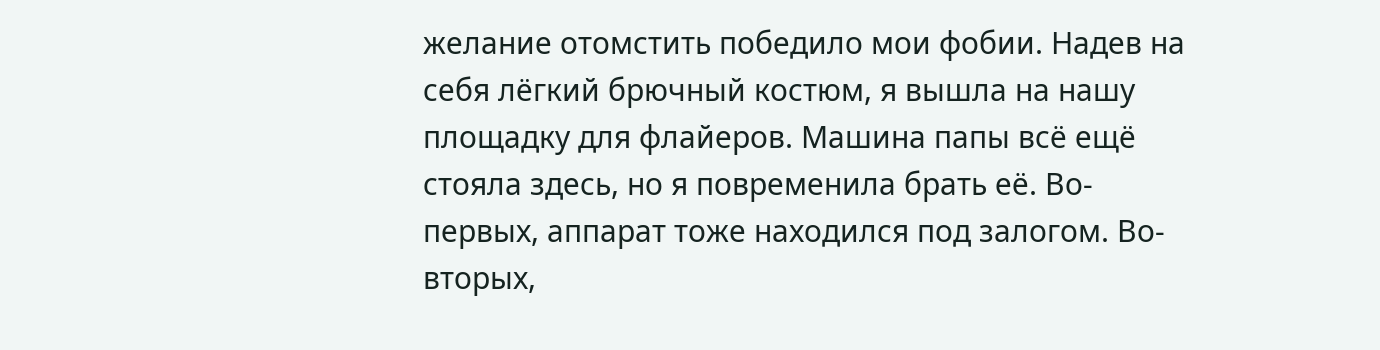желание отомстить победило мои фобии. Надев на себя лёгкий брючный костюм, я вышла на нашу площадку для флайеров. Машина папы всё ещё стояла здесь, но я повременила брать её. Во-первых, аппарат тоже находился под залогом. Во-вторых,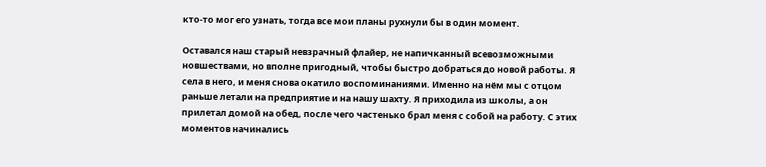кто-то мог его узнать, тогда все мои планы рухнули бы в один момент.

Оставался наш старый невзрачный флайер, не напичканный всевозможными новшествами, но вполне пригодный, чтобы быстро добраться до новой работы. Я села в него, и меня снова окатило воспоминаниями. Именно на нём мы с отцом раньше летали на предприятие и на нашу шахту. Я приходила из школы, а он прилетал домой на обед, после чего частенько брал меня с собой на работу. С этих моментов начинались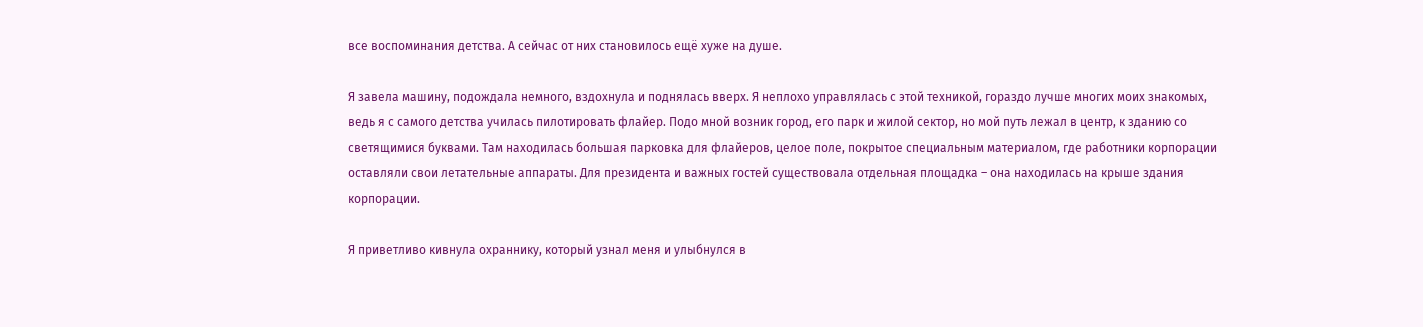все воспоминания детства. А сейчас от них становилось ещё хуже на душе.

Я завела машину, подождала немного, вздохнула и поднялась вверх. Я неплохо управлялась с этой техникой, гораздо лучше многих моих знакомых, ведь я с самого детства училась пилотировать флайер. Подо мной возник город, его парк и жилой сектор, но мой путь лежал в центр, к зданию со светящимися буквами. Там находилась большая парковка для флайеров, целое поле, покрытое специальным материалом, где работники корпорации оставляли свои летательные аппараты. Для президента и важных гостей существовала отдельная площадка – она находилась на крыше здания корпорации.

Я приветливо кивнула охраннику, который узнал меня и улыбнулся в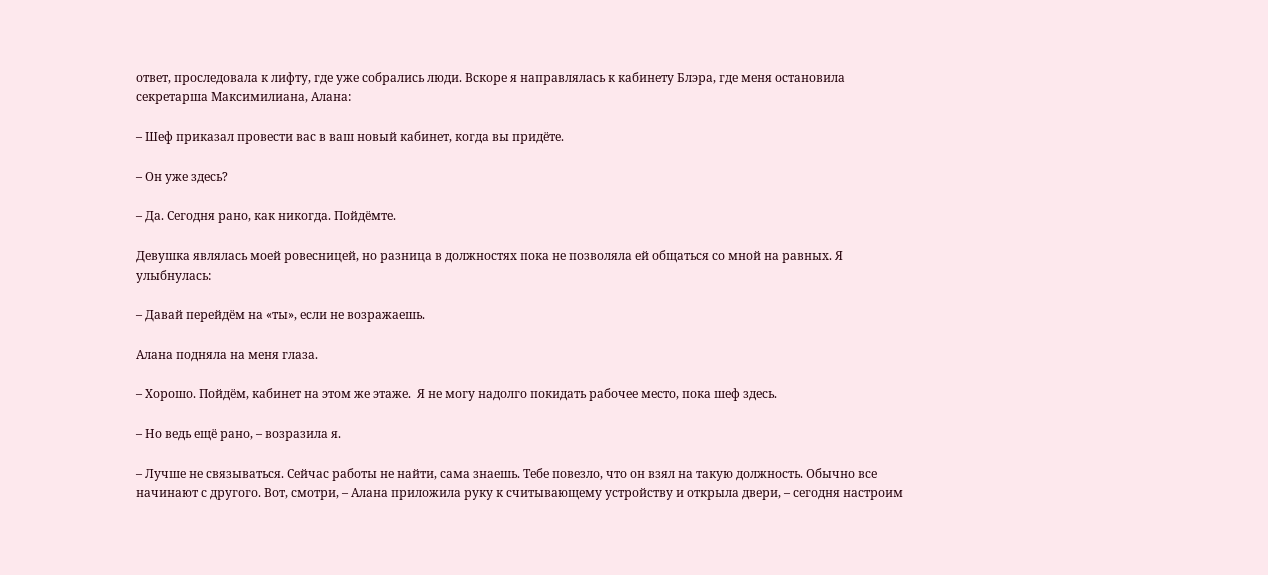ответ, проследовала к лифту, где уже собрались люди. Вскоре я направлялась к кабинету Блэра, где меня остановила секретарша Максимилиана, Алана:

– Шеф приказал провести вас в ваш новый кабинет, когда вы придёте.

– Он уже здесь?

– Да. Сегодня рано, как никогда. Пойдёмте.

Девушка являлась моей ровесницей, но разница в должностях пока не позволяла ей общаться со мной на равных. Я улыбнулась:

– Давай перейдём на «ты», если не возражаешь.

Алана подняла на меня глаза.

– Хорошо. Пойдём, кабинет на этом же этаже.  Я не могу надолго покидать рабочее место, пока шеф здесь.

– Но ведь ещё рано, – возразила я.

– Лучше не связываться. Сейчас работы не найти, сама знаешь. Тебе повезло, что он взял на такую должность. Обычно все начинают с другого. Вот, смотри, – Алана приложила руку к считывающему устройству и открыла двери, – сегодня настроим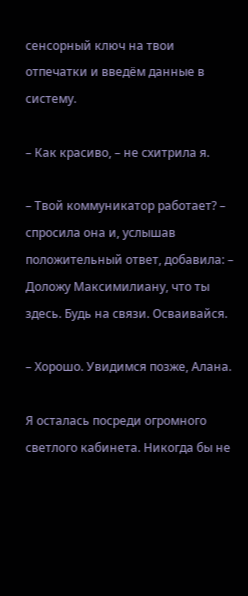сенсорный ключ на твои отпечатки и введём данные в систему.

– Как красиво, – не схитрила я.

– Твой коммуникатор работает? – спросила она и, услышав положительный ответ, добавила: – Доложу Максимилиану, что ты здесь. Будь на связи. Осваивайся.

– Хорошо. Увидимся позже, Алана.

Я осталась посреди огромного светлого кабинета. Никогда бы не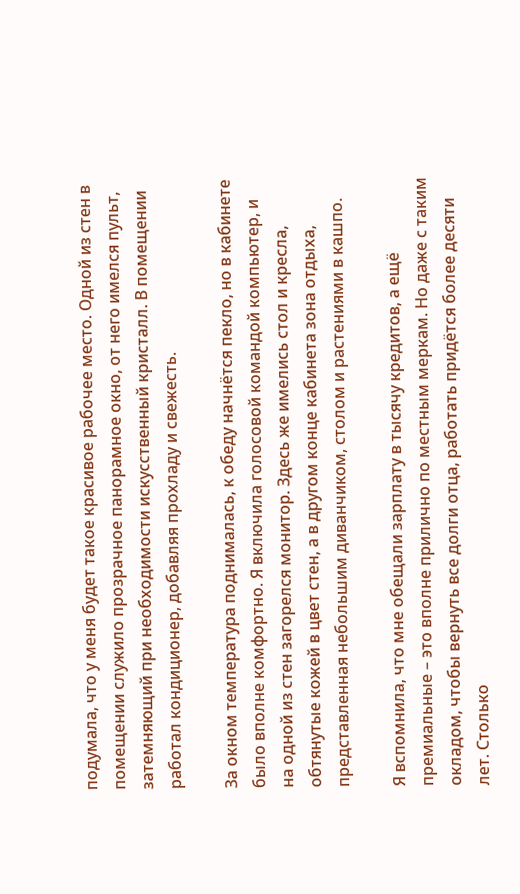подумала, что у меня будет такое красивое рабочее место. Одной из стен в помещении служило прозрачное панорамное окно, от него имелся пульт, затемняющий при необходимости искусственный кристалл. В помещении работал кондиционер, добавляя прохладу и свежесть.

За окном температура поднималась, к обеду начнётся пекло, но в кабинете было вполне комфортно. Я включила голосовой командой компьютер, и на одной из стен загорелся монитор. Здесь же имелись стол и кресла, обтянутые кожей в цвет стен, а в другом конце кабинета зона отдыха, представленная небольшим диванчиком, столом и растениями в кашпо.

Я вспомнила, что мне обещали зарплату в тысячу кредитов, а ещё премиальные – это вполне прилично по местным меркам. Но даже с таким окладом, чтобы вернуть все долги отца, работать придётся более десяти лет. Столько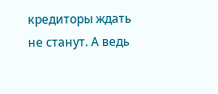кредиторы ждать не станут. А ведь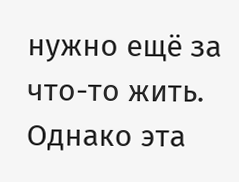нужно ещё за что-то жить. Однако эта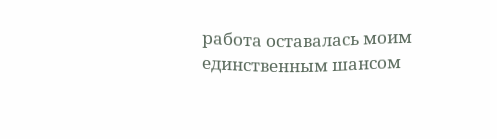работа оставалась моим единственным шансом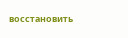восстановить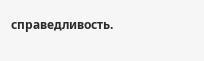справедливость.